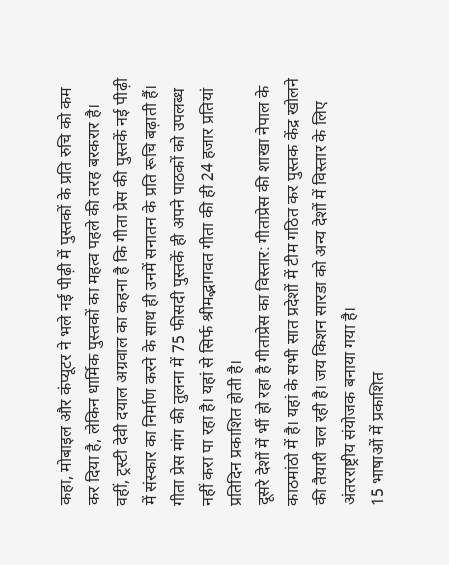कहा, मोबाइल और कंप्यूटर ने भले नई पीढ़ी में पुस्तकों के प्रति रुचि को कम कर दिया है, लेकिन धार्मिक पुस्तकों का महत्व पहले की तरह बरकरार है। वहीं, ट्रस्टी देवी दयाल अग्रवाल का कहना है कि गीता प्रेस की पुस्तकें नई पीढ़ी में संस्कार का निर्माण करने के साथ ही उनमें सनातन के प्रति रूचि बढ़ाती हैं। गीता प्रेस मांग की तुलना में 75 फीसदी पुस्तकें ही अपने पाठकों को उपलब्ध नहीं करा पा रहा है। यहां से सिर्फ श्रीमद्भागवत गीता की ही 24 हजार प्रतियां प्रतिदिन प्रकाशित होती है।
दूसरे देशों में भीं हो रहा है गीताप्रेस का विस्तार: गीताप्रेस की शाखा नेपाल के काठमांठो में है। यहां के सभी सात प्रदेशों में टीम गठित कर पुस्तक केंद्र खोलने की तैयारी चल रही है। जय किशन सारडा को अन्य देशों में विस्तार के लिए अंतरराष्ट्रीय संयोजक बनाया गया है।
15 भाषाओं में प्रकाशित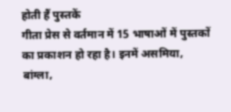होती हैं पुस्तकें
गीता प्रेस से वर्तमान में 15 भाषाओं में पुस्तकों का प्रकाशन हो रहा है। इनमें असमिया, बांग्ला,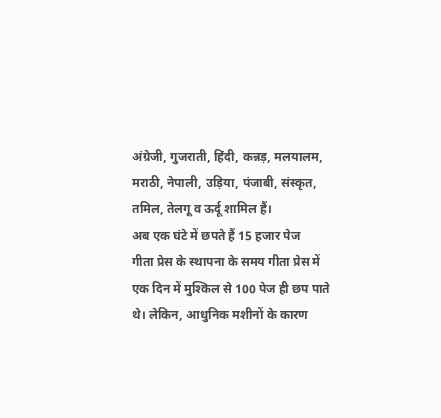अंग्रेजी, गुजराती, हिंदी, कन्नड़, मलयालम, मराठी, नेपाली, उड़िया, पंजाबी, संस्कृत, तमिल, तेलगू व ऊर्दू शामिल हैं।
अब एक घंटे में छपते हैं 15 हजार पेज
गीता प्रेस के स्थापना के समय गीता प्रेस में एक दिन में मुश्किल से 100 पेज ही छप पाते थे। लेकिन, आधुनिक मशीनों के कारण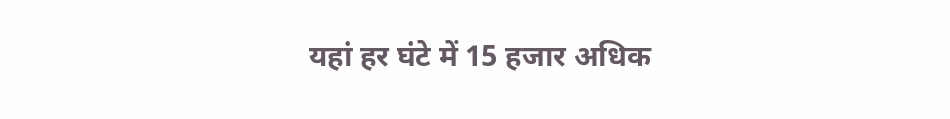यहां हर घंटे में 15 हजार अधिक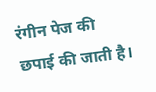रंगीन पेज की छपाई की जाती है।